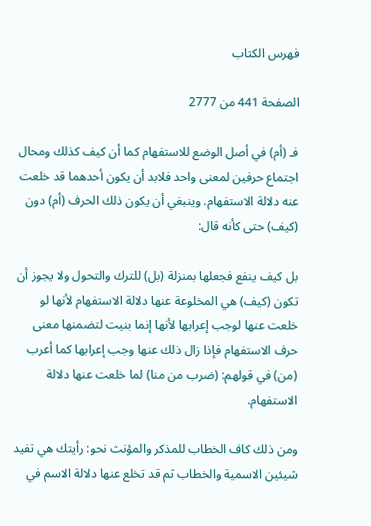فهرس الكتاب

الصفحة 441 من 2777

فـ (أم) في أصل الوضع للاستفهام كما أن كيف كذلك ومحال اجتماع حرفين لمعنى واحد فلابد أن يكون أحدهما قد خلعت عنه دلالة الاستفهام. وينبغي أن يكون ذلك الحرف (أم) دون (كيف) حتى كأنه قال:

بل كيف ينفع فجعلها بمنزلة (بل) للترك والتحول ولا يجوز أن تكون (كيف) هي المخلوعة عنها دلالة الاستفهام لأنها لو خلعت عنها لوجب إعرابها لأنها إنما بنيت لتضمنها معنى حرف الاستفهام فإذا زال ذلك عنها وجب إعرابها كما أعرب (من) في قولهم: (ضرب من منا) لما خلعت عنها دلالة الاستفهام.

ومن ذلك كاف الخطاب للمذكر والمؤنث نحو: رأيتك هي تفيد شيئين الاسمية والخطاب ثم قد تخلع عنها دلالة الاسم في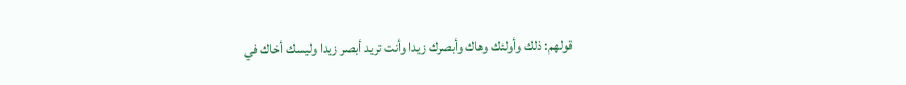قولهم: ذلك وأولئك وهاك وأبصرك زيدا وأنت تريد أبصر زيدا وليسك أخاك في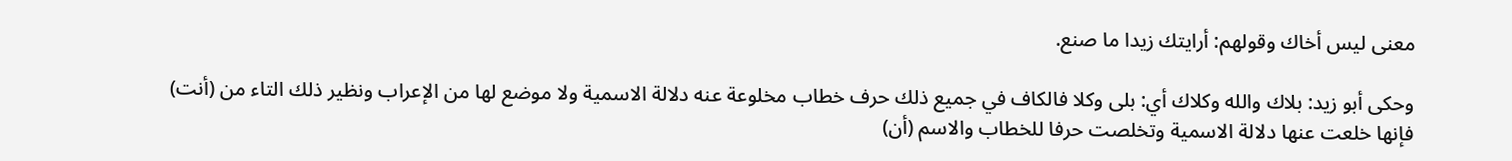معنى ليس أخاك وقولهم: أرايتك زيدا ما صنع.

وحكى أبو زيد: بلاك والله وكلاك أي: بلى وكلا فالكاف في جميع ذلك حرف خطاب مخلوعة عنه دلالة الاسمية ولا موضع لها من الإعراب ونظير ذلك التاء من (أنت) فإنها خلعت عنها دلالة الاسمية وتخلصت حرفا للخطاب والاسم (أن)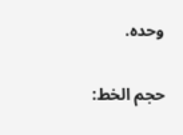وحده.

حجم الخط: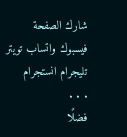شارك الصفحة
فيسبوك واتساب تويتر تليجرام انستجرام
. . .
فضلًا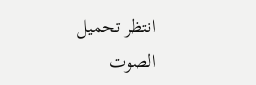انتظر تحميل الصوت